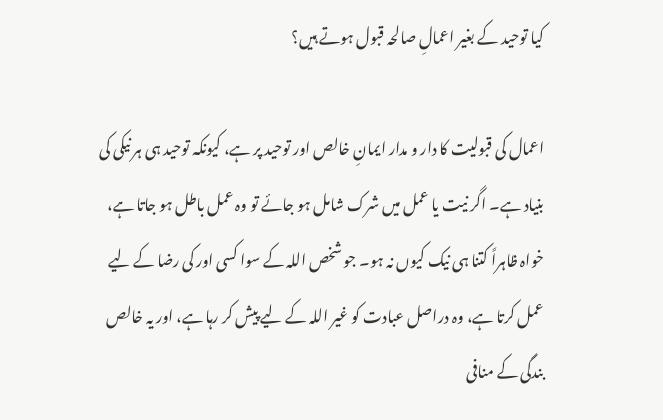کیا توحید کے بغیر اعمالِ صالحہ قبول ہوتے ہیں؟

اعمال کی قبولیت کا دار و مدار ایمانِ خالص اور توحید پر ہے، کیونکہ توحید ہی ہر نیکی کی بنیاد ہے۔ اگر نیت یا عمل میں شرک شامل ہو جائے تو وہ عمل باطل ہو جاتا ہے، خواہ ظاہراً کتنا ہی نیک کیوں نہ ہو۔ جو شخص اللہ کے سوا کسی اور کی رضا کے لیے عمل کرتا ہے، وہ دراصل عبادت کو غیر اللہ کے لیے پیش کر رہا ہے، اور یہ خالص بندگی کے منافی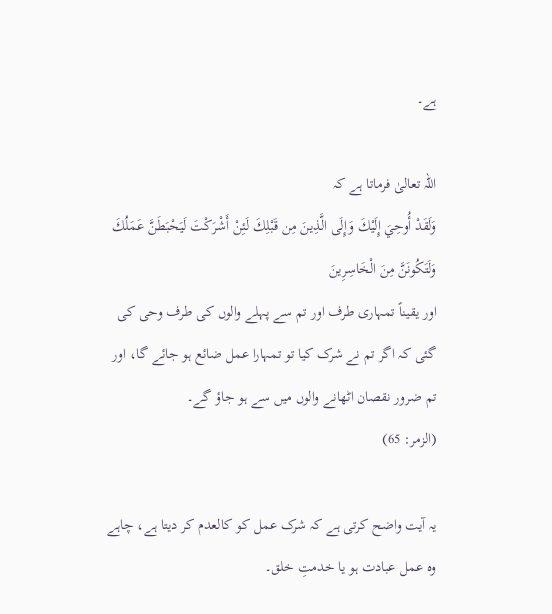ہے۔

اللہ تعالیٰ فرماتا ہے کہ
وَلَقَدْ أُوحِيَ إِلَيْكَ وَإِلَى الَّذِينَ مِن قَبْلِكَ لَئِنْ أَشْرَكْتَ لَيَحْبَطَنَّ عَمَلُكَ وَلَتَكُونَنَّ مِنَ الْخَاسِرِينَ
اور یقیناً تمہاری طرف اور تم سے پہلے والوں کی طرف وحی کی گئی کہ اگر تم نے شرک کیا تو تمہارا عمل ضائع ہو جائے گا، اور تم ضرور نقصان اٹھانے والوں میں سے ہو جاؤ گے۔
(الزمر: 65)

یہ آیت واضح کرتی ہے کہ شرک عمل کو کالعدم کر دیتا ہے، چاہے وہ عمل عبادت ہو یا خدمتِ خلق۔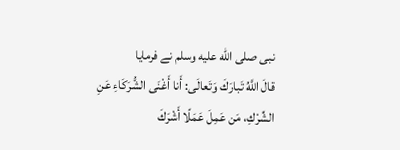نبی صلى الله عليه وسلم نے فرمایا
قالَ اللَّهُ تَبارَكَ وَتَعالَى: أَنا أَغْنَى الشُّرَكَاءِ عَنِ الشِّرْكِ، مَن عَمِلَ عَمَلًا أَشْرَكَ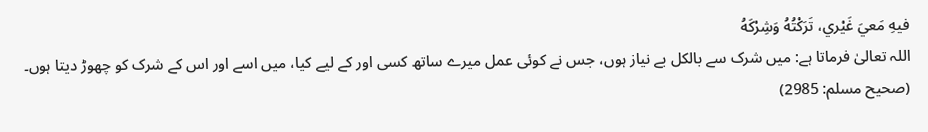فيهِ مَعيَ غَيْري، تَرَكْتُهُ وَشِرْكَهُ
اللہ تعالیٰ فرماتا ہے: میں شرک سے بالکل بے نیاز ہوں، جس نے کوئی عمل میرے ساتھ کسی اور کے لیے کیا، میں اسے اور اس کے شرک کو چھوڑ دیتا ہوں۔
(صحیح مسلم: 2985)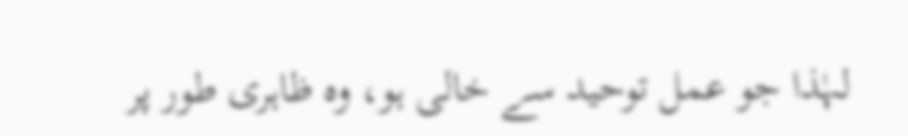لہٰذا جو عمل توحید سے خالی ہو، وہ ظاہری طور پر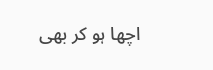اچھا ہو کر بھی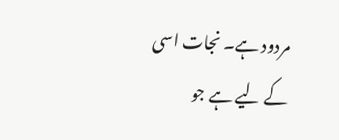مردود ہے۔ نجات اسی کے لیے ہے جو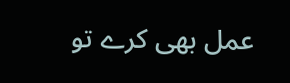عمل بھی کرے تو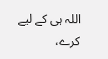اللہ ہی کے لیے کرے،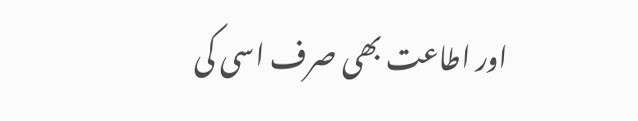اور اطاعت بھی صرف اسی کی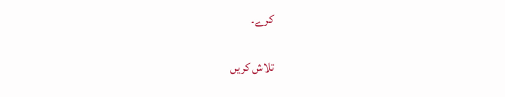کرے۔

تلاش کریں